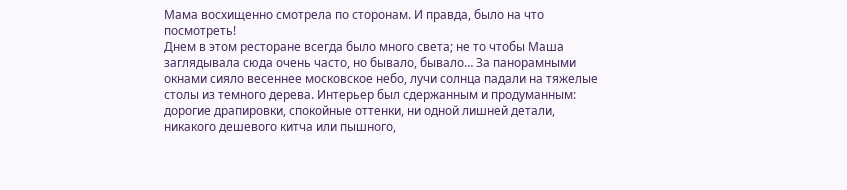Мама восхищенно смотрела по сторонам. И правда, было на что посмотреть!
Днем в этом ресторане всегда было много света; не то чтобы Маша заглядывала сюда очень часто, но бывало, бывало… За панорамными окнами сияло весеннее московское небо, лучи солнца падали на тяжелые столы из темного дерева. Интерьер был сдержанным и продуманным: дорогие драпировки, спокойные оттенки, ни одной лишней детали, никакого дешевого китча или пышного,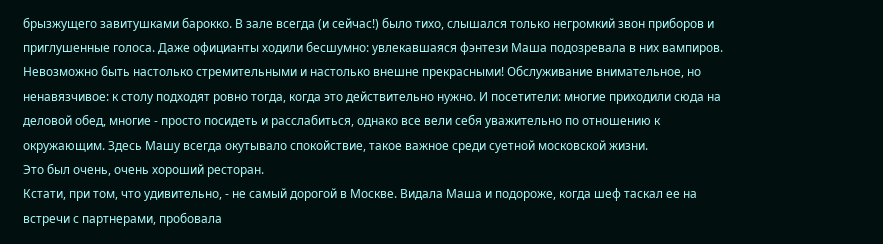брызжущего завитушками барокко. В зале всегда (и сейчас!) было тихо, слышался только негромкий звон приборов и приглушенные голоса. Даже официанты ходили бесшумно: увлекавшаяся фэнтези Маша подозревала в них вампиров. Невозможно быть настолько стремительными и настолько внешне прекрасными! Обслуживание внимательное, но ненавязчивое: к столу подходят ровно тогда, когда это действительно нужно. И посетители: многие приходили сюда на деловой обед, многие - просто посидеть и расслабиться, однако все вели себя уважительно по отношению к окружающим. Здесь Машу всегда окутывало спокойствие, такое важное среди суетной московской жизни.
Это был очень, очень хороший ресторан.
Кстати, при том, что удивительно, - не самый дорогой в Москве. Видала Маша и подороже, когда шеф таскал ее на встречи с партнерами, пробовала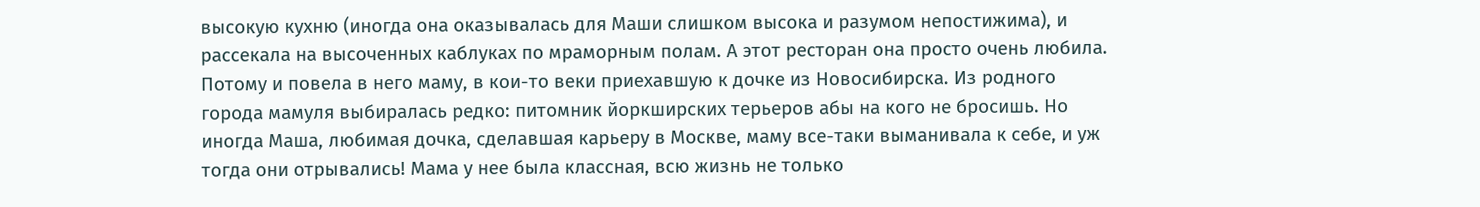высокую кухню (иногда она оказывалась для Маши слишком высока и разумом непостижима), и рассекала на высоченных каблуках по мраморным полам. А этот ресторан она просто очень любила. Потому и повела в него маму, в кои-то веки приехавшую к дочке из Новосибирска. Из родного города мамуля выбиралась редко: питомник йоркширских терьеров абы на кого не бросишь. Но иногда Маша, любимая дочка, сделавшая карьеру в Москве, маму все-таки выманивала к себе, и уж тогда они отрывались! Мама у нее была классная, всю жизнь не только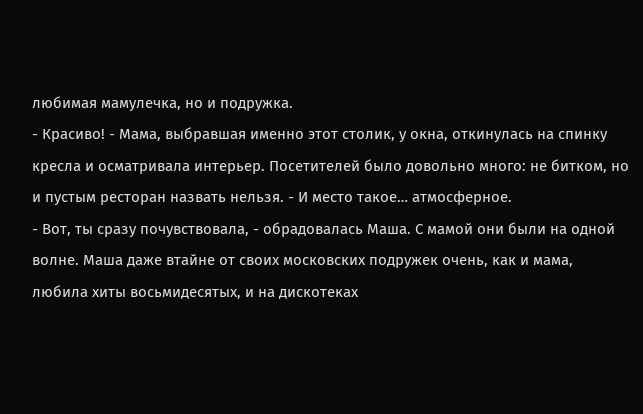любимая мамулечка, но и подружка.
- Красиво! - Мама, выбравшая именно этот столик, у окна, откинулась на спинку кресла и осматривала интерьер. Посетителей было довольно много: не битком, но и пустым ресторан назвать нельзя. - И место такое… атмосферное.
- Вот, ты сразу почувствовала, - обрадовалась Маша. С мамой они были на одной волне. Маша даже втайне от своих московских подружек очень, как и мама, любила хиты восьмидесятых, и на дискотеках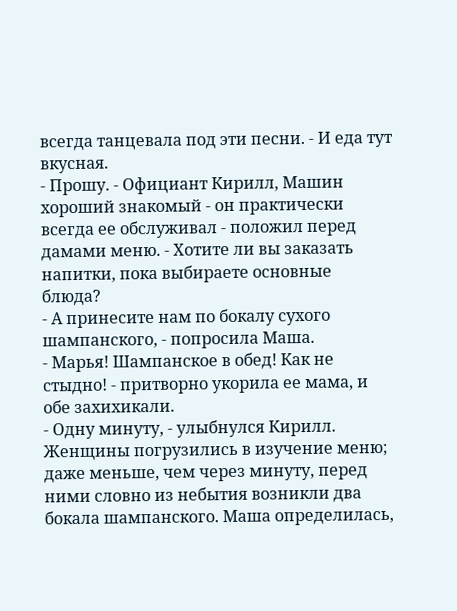всегда танцевала под эти песни. - И еда тут вкусная.
- Прошу. - Официант Кирилл, Машин хороший знакомый - он практически всегда ее обслуживал - положил перед дамами меню. - Хотите ли вы заказать напитки, пока выбираете основные блюда?
- А принесите нам по бокалу сухого шампанского, - попросила Маша.
- Марья! Шампанское в обед! Как не стыдно! - притворно укорила ее мама, и обе захихикали.
- Одну минуту, - улыбнулся Кирилл.
Женщины погрузились в изучение меню; даже меньше, чем через минуту, перед ними словно из небытия возникли два бокала шампанского. Маша определилась,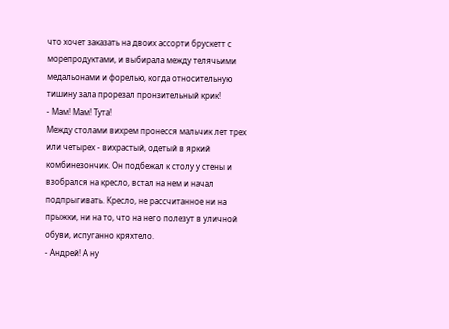что хочет заказать на двоих ассорти брускетт с морепродуктами, и выбирала между телячьими медальонами и форелью, когда относительную тишину зала прорезал пронзительный крик!
- Мам! Мам! Тута!
Между столами вихрем пронесся мальчик лет трех или четырех - вихрастый, одетый в яркий комбинезончик. Он подбежал к столу у стены и взобрался на кресло, встал на нем и начал подпрыгивать. Кресло, не рассчитанное ни на прыжки, ни на то, что на него полезут в уличной обуви, испуганно кряхтело.
- Андрей! А ну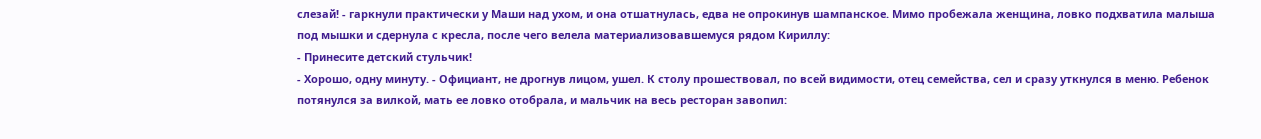слезай! - гаркнули практически у Маши над ухом, и она отшатнулась, едва не опрокинув шампанское. Мимо пробежала женщина, ловко подхватила малыша под мышки и сдернула с кресла, после чего велела материализовавшемуся рядом Кириллу:
- Принесите детский стульчик!
- Хорошо, одну минуту. - Официант, не дрогнув лицом, ушел. К столу прошествовал, по всей видимости, отец семейства, сел и сразу уткнулся в меню. Ребенок потянулся за вилкой, мать ее ловко отобрала, и мальчик на весь ресторан завопил: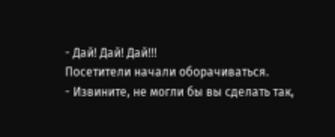- Дай! Дай! Дай!!!
Посетители начали оборачиваться.
- Извините, не могли бы вы сделать так,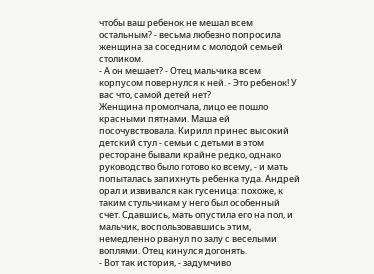чтобы ваш ребенок не мешал всем остальным? - весьма любезно попросила женщина за соседним с молодой семьей столиком.
- А он мешает? - Отец мальчика всем корпусом повернулся к ней. - Это ребенок! У вас что, самой детей нет?
Женщина промолчала, лицо ее пошло красными пятнами. Маша ей посочувствовала. Кирилл принес высокий детский стул - семьи с детьми в этом ресторане бывали крайне редко, однако руководство было готово ко всему, - и мать попыталась запихнуть ребенка туда. Андрей орал и извивался как гусеница: похоже, к таким стульчикам у него был особенный счет. Сдавшись, мать опустила его на пол, и мальчик, воспользовавшись этим, немедленно рванул по залу с веселыми воплями. Отец кинулся догонять.
- Вот так история, - задумчиво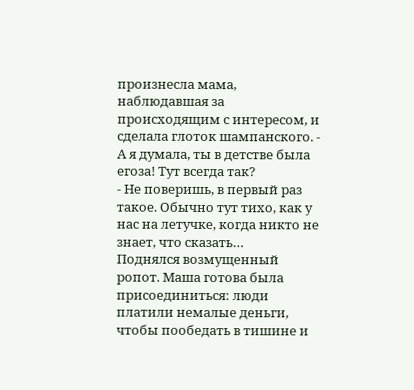произнесла мама, наблюдавшая за происходящим с интересом, и сделала глоток шампанского. - А я думала, ты в детстве была егоза! Тут всегда так?
- Не поверишь, в первый раз такое. Обычно тут тихо, как у нас на летучке, когда никто не знает, что сказать…
Поднялся возмущенный ропот. Маша готова была присоединиться: люди платили немалые деньги, чтобы пообедать в тишине и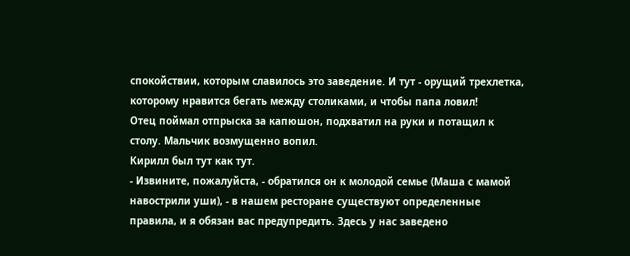спокойствии, которым славилось это заведение. И тут - орущий трехлетка, которому нравится бегать между столиками, и чтобы папа ловил!
Отец поймал отпрыска за капюшон, подхватил на руки и потащил к столу. Мальчик возмущенно вопил.
Кирилл был тут как тут.
- Извините, пожалуйста, - обратился он к молодой семье (Маша с мамой навострили уши), - в нашем ресторане существуют определенные правила, и я обязан вас предупредить. Здесь у нас заведено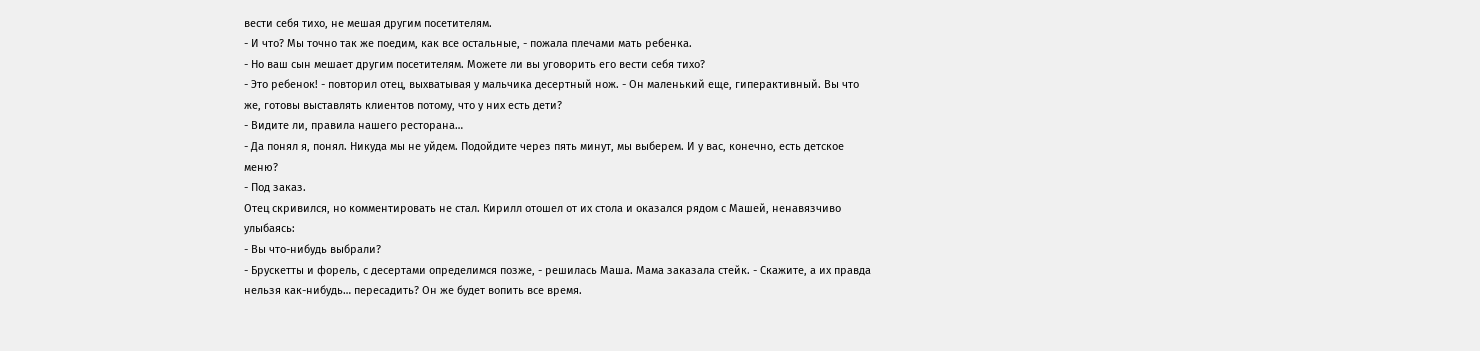вести себя тихо, не мешая другим посетителям.
- И что? Мы точно так же поедим, как все остальные, - пожала плечами мать ребенка.
- Но ваш сын мешает другим посетителям. Можете ли вы уговорить его вести себя тихо?
- Это ребенок! - повторил отец, выхватывая у мальчика десертный нож. - Он маленький еще, гиперактивный. Вы что же, готовы выставлять клиентов потому, что у них есть дети?
- Видите ли, правила нашего ресторана…
- Да понял я, понял. Никуда мы не уйдем. Подойдите через пять минут, мы выберем. И у вас, конечно, есть детское меню?
- Под заказ.
Отец скривился, но комментировать не стал. Кирилл отошел от их стола и оказался рядом с Машей, ненавязчиво улыбаясь:
- Вы что-нибудь выбрали?
- Брускетты и форель, с десертами определимся позже, - решилась Маша. Мама заказала стейк. - Скажите, а их правда нельзя как-нибудь… пересадить? Он же будет вопить все время.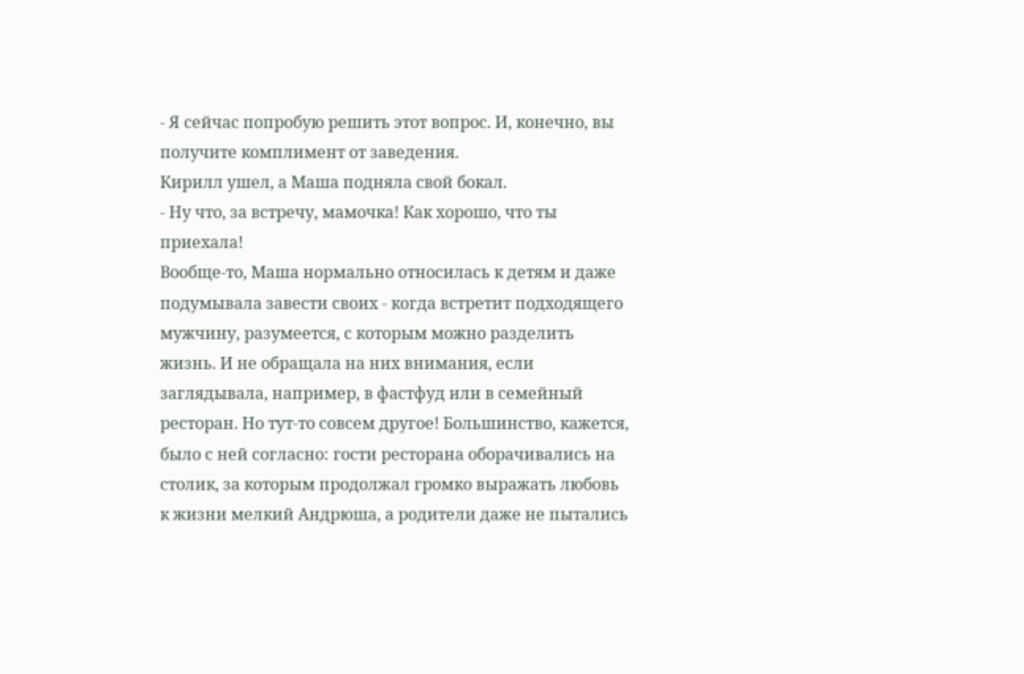- Я сейчас попробую решить этот вопрос. И, конечно, вы получите комплимент от заведения.
Кирилл ушел, а Маша подняла свой бокал.
- Ну что, за встречу, мамочка! Как хорошо, что ты приехала!
Вообще-то, Маша нормально относилась к детям и даже подумывала завести своих - когда встретит подходящего мужчину, разумеется, с которым можно разделить жизнь. И не обращала на них внимания, если заглядывала, например, в фастфуд или в семейный ресторан. Но тут-то совсем другое! Большинство, кажется, было с ней согласно: гости ресторана оборачивались на столик, за которым продолжал громко выражать любовь к жизни мелкий Андрюша, а родители даже не пытались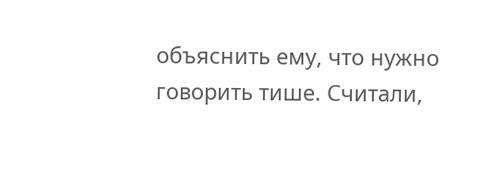объяснить ему, что нужно говорить тише. Считали,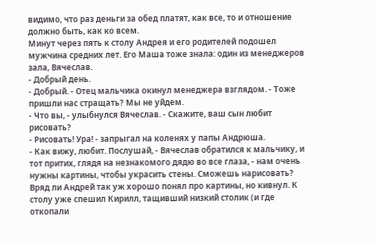видимо, что раз деньги за обед платят, как все, то и отношение должно быть, как ко всем.
Минут через пять к столу Андрея и его родителей подошел мужчина средних лет. Его Маша тоже знала: один из менеджеров зала, Вячеслав.
- Добрый день.
- Добрый. - Отец мальчика окинул менеджера взглядом. - Тоже пришли нас стращать? Мы не уйдем.
- Что вы, - улыбнулся Вячеслав. - Скажите, ваш сын любит рисовать?
- Рисовать! Ура! - запрыгал на коленях у папы Андрюша.
- Как вижу, любит. Послушай, - Вячеслав обратился к мальчику, и тот притих, глядя на незнакомого дядю во все глаза, - нам очень нужны картины, чтобы украсить стены. Сможешь нарисовать?
Вряд ли Андрей так уж хорошо понял про картины, но кивнул. К столу уже спешил Кирилл, тащивший низкий столик (и где откопали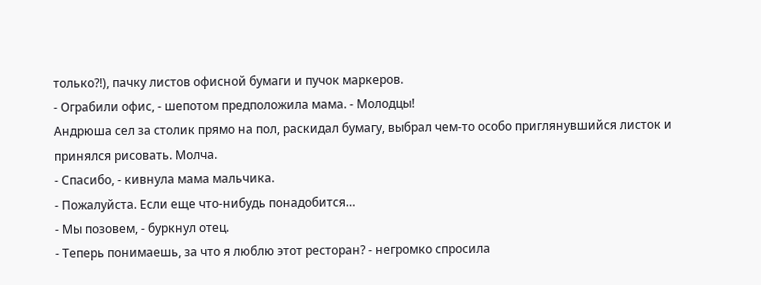только?!), пачку листов офисной бумаги и пучок маркеров.
- Ограбили офис, - шепотом предположила мама. - Молодцы!
Андрюша сел за столик прямо на пол, раскидал бумагу, выбрал чем-то особо приглянувшийся листок и принялся рисовать. Молча.
- Спасибо, - кивнула мама мальчика.
- Пожалуйста. Если еще что-нибудь понадобится…
- Мы позовем, - буркнул отец.
- Теперь понимаешь, за что я люблю этот ресторан? - негромко спросила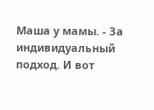Маша у мамы. - За индивидуальный подход. И вот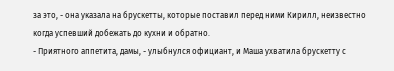за это, - она указала на брускетты, которые поставил перед ними Кирилл, неизвестно когда успевший добежать до кухни и обратно.
- Приятного аппетита, дамы, - улыбнулся официант, и Маша ухватила брускетту с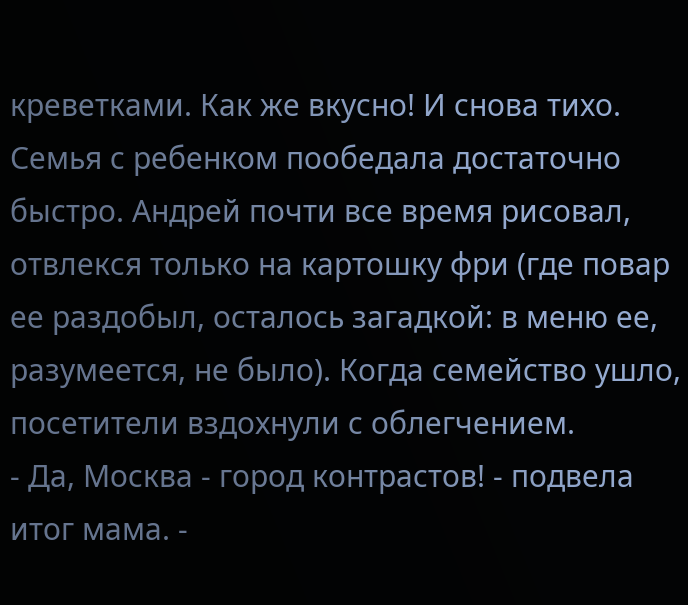креветками. Как же вкусно! И снова тихо.
Семья с ребенком пообедала достаточно быстро. Андрей почти все время рисовал, отвлекся только на картошку фри (где повар ее раздобыл, осталось загадкой: в меню ее, разумеется, не было). Когда семейство ушло, посетители вздохнули с облегчением.
- Да, Москва - город контрастов! - подвела итог мама. -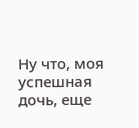Ну что, моя успешная дочь, еще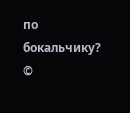по бокальчику?
©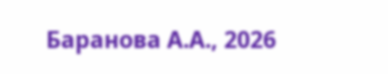Баранова А.А., 2026